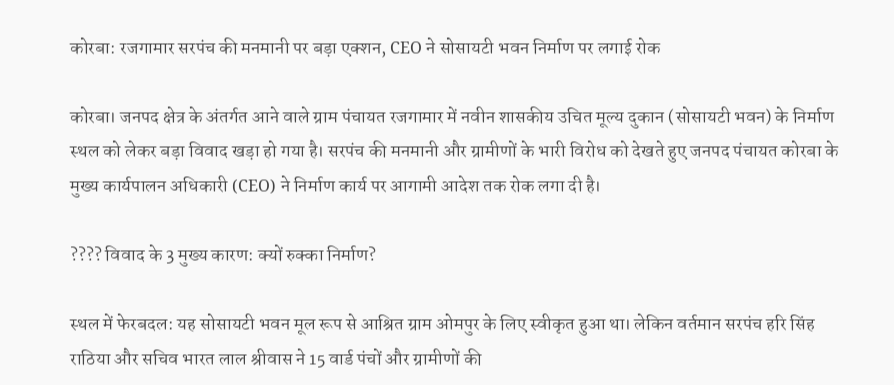कोरबा: रजगामार सरपंच की मनमानी पर बड़ा एक्शन, CEO ने सोसायटी भवन निर्माण पर लगाई रोक

कोरबा। जनपद क्षेत्र के अंतर्गत आने वाले ग्राम पंचायत रजगामार में नवीन शासकीय उचित मूल्य दुकान (सोसायटी भवन) के निर्माण स्थल को लेकर बड़ा विवाद खड़ा हो गया है। सरपंच की मनमानी और ग्रामीणों के भारी विरोध को देखते हुए जनपद पंचायत कोरबा के मुख्य कार्यपालन अधिकारी (CEO) ने निर्माण कार्य पर आगामी आदेश तक रोक लगा दी है।

???? विवाद के 3 मुख्य कारण: क्यों रुक्का निर्माण?

स्थल में फेरबदल: यह सोसायटी भवन मूल रूप से आश्रित ग्राम ओमपुर के लिए स्वीकृत हुआ था। लेकिन वर्तमान सरपंच हरि सिंह राठिया और सचिव भारत लाल श्रीवास ने 15 वार्ड पंचों और ग्रामीणों की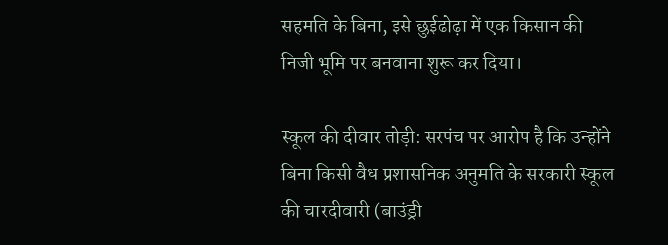सहमति के बिना, इसे छुईढोढ़ा में एक किसान की निजी भूमि पर बनवाना शुरू कर दिया।

स्कूल की दीवार तोड़ी: सरपंच पर आरोप है कि उन्होंने बिना किसी वैध प्रशासनिक अनुमति के सरकारी स्कूल की चारदीवारी (बाउंड्री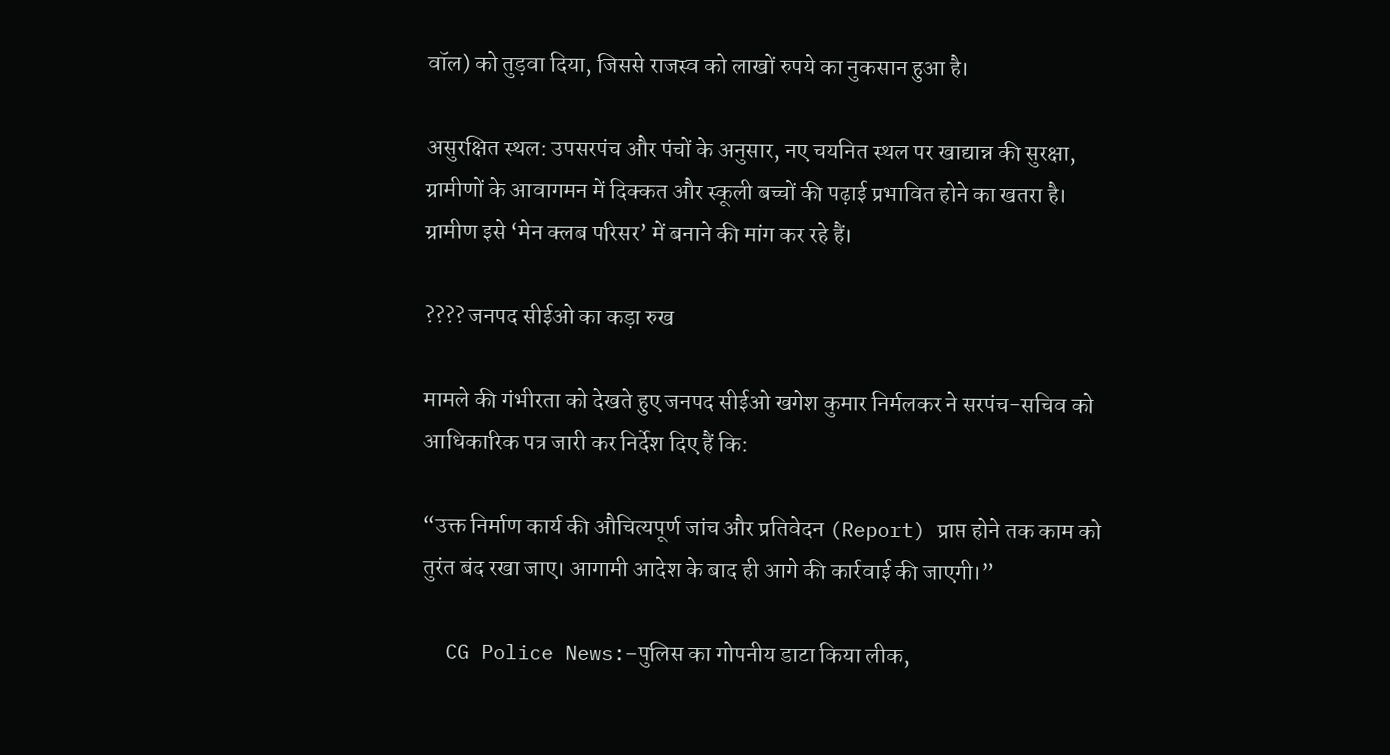वॉल) को तुड़वा दिया, जिससे राजस्व को लाखों रुपये का नुकसान हुआ है।

असुरक्षित स्थल: उपसरपंच और पंचों के अनुसार, नए चयनित स्थल पर खाद्यान्न की सुरक्षा, ग्रामीणों के आवागमन में दिक्कत और स्कूली बच्चों की पढ़ाई प्रभावित होने का खतरा है। ग्रामीण इसे ‘मेन क्लब परिसर’ में बनाने की मांग कर रहे हैं।

???? जनपद सीईओ का कड़ा रुख

मामले की गंभीरता को देखते हुए जनपद सीईओ खगेश कुमार निर्मलकर ने सरपंच-सचिव को आधिकारिक पत्र जारी कर निर्देश दिए हैं कि:

“उक्त निर्माण कार्य की औचित्यपूर्ण जांच और प्रतिवेदन (Report) प्राप्त होने तक काम को तुरंत बंद रखा जाए। आगामी आदेश के बाद ही आगे की कार्रवाई की जाएगी।”

  CG Police News:–पुलिस का गोपनीय डाटा किया लीक,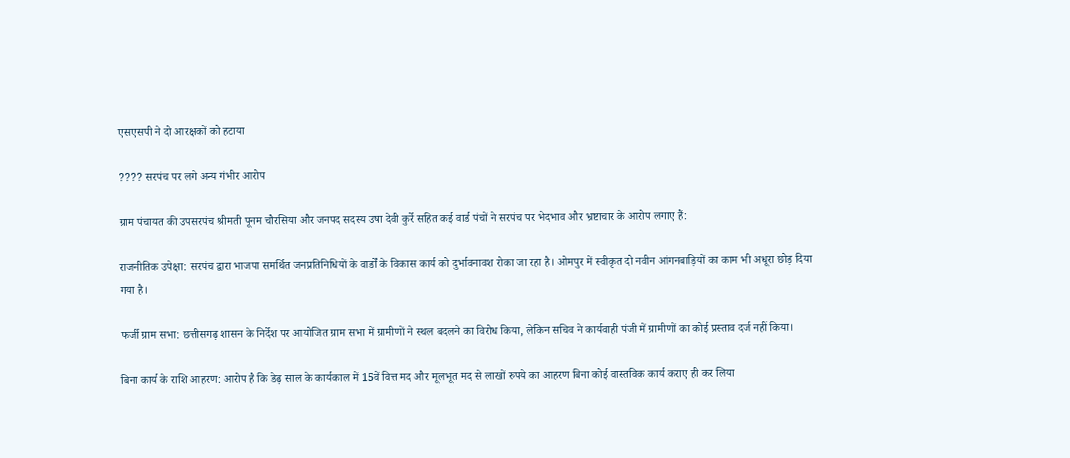एसएसपी ने दो आरक्षकों को हटाया

???? सरपंच पर लगे अन्य गंभीर आरोप

ग्राम पंचायत की उपसरपंच श्रीमती पूनम चौरसिया और जनपद सदस्य उषा देवी कुर्रे सहित कई वार्ड पंचों ने सरपंच पर भेदभाव और भ्रष्टाचार के आरोप लगाए हैं:

राजनीतिक उपेक्षा: सरपंच द्वारा भाजपा समर्थित जनप्रतिनिधियों के वार्डों के विकास कार्य को दुर्भावनावश रोका जा रहा है। ओमपुर में स्वीकृत दो नवीन आंगनबाड़ियों का काम भी अधूरा छोड़ दिया गया है।

फर्जी ग्राम सभा: छत्तीसगढ़ शासन के निर्देश पर आयोजित ग्राम सभा में ग्रामीणों ने स्थल बदलने का विरोध किया, लेकिन सचिव ने कार्यवाही पंजी में ग्रामीणों का कोई प्रस्ताव दर्ज नहीं किया।

बिना कार्य के राशि आहरण: आरोप है कि डेढ़ साल के कार्यकाल में 15वें वित्त मद और मूलभूत मद से लाखों रुपये का आहरण बिना कोई वास्तविक कार्य कराए ही कर लिया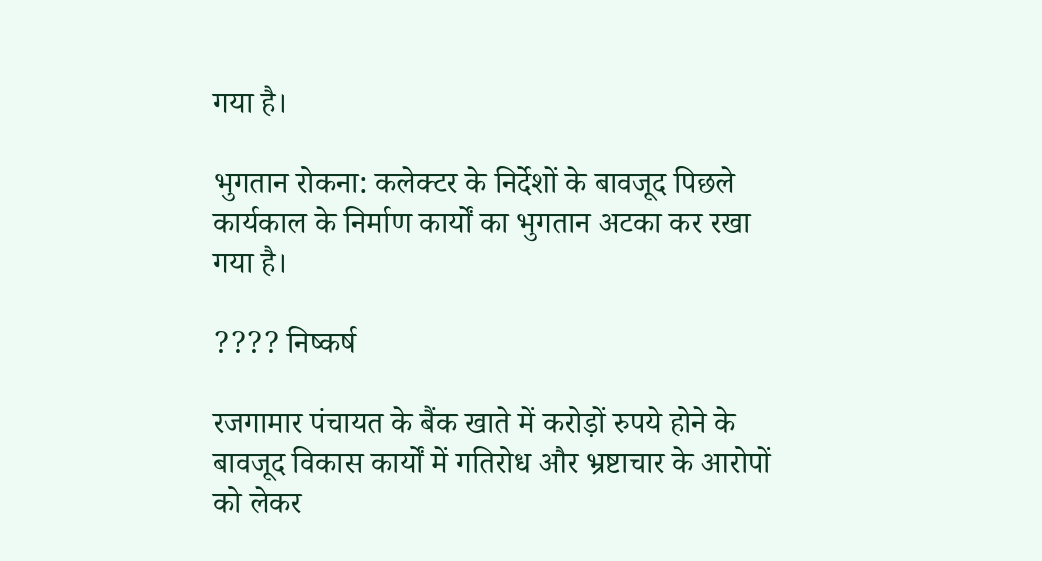गया है।

भुगतान रोकना: कलेक्टर के निर्देशों के बावजूद पिछले कार्यकाल के निर्माण कार्यों का भुगतान अटका कर रखा गया है।

???? निष्कर्ष

रजगामार पंचायत के बैंक खाते में करोड़ों रुपये होने के बावजूद विकास कार्यों में गतिरोध और भ्रष्टाचार के आरोपों को लेकर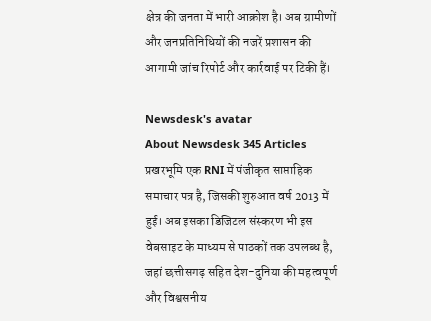क्षेत्र की जनता में भारी आक्रोश है। अब ग्रामीणों और जनप्रतिनिधियों की नजरें प्रशासन की आगामी जांच रिपोर्ट और कार्रवाई पर टिकी हैं।

Newsdesk's avatar
About Newsdesk 345 Articles
प्रखरभूमि एक RNI में पंजीकृत साप्ताहिक समाचार पत्र है, जिसकी शुरुआत वर्ष 2013 में हुई। अब इसका डिजिटल संस्करण भी इस वेबसाइट के माध्यम से पाठकों तक उपलब्ध है, जहां छत्तीसगढ़ सहित देश-दुनिया की महत्वपूर्ण और विश्वसनीय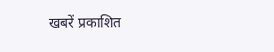खबरें प्रकाशित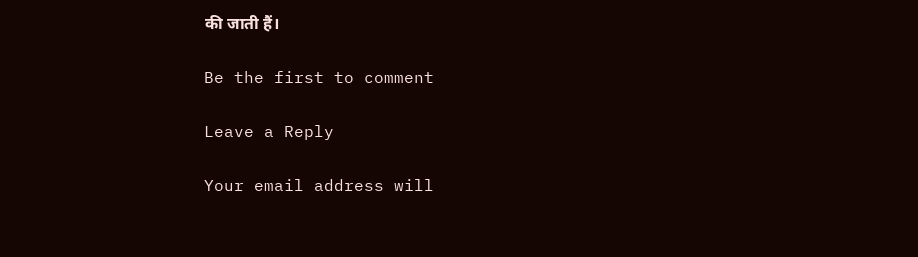की जाती हैं।

Be the first to comment

Leave a Reply

Your email address will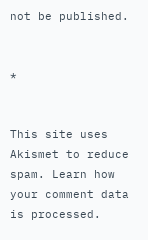not be published.


*


This site uses Akismet to reduce spam. Learn how your comment data is processed.